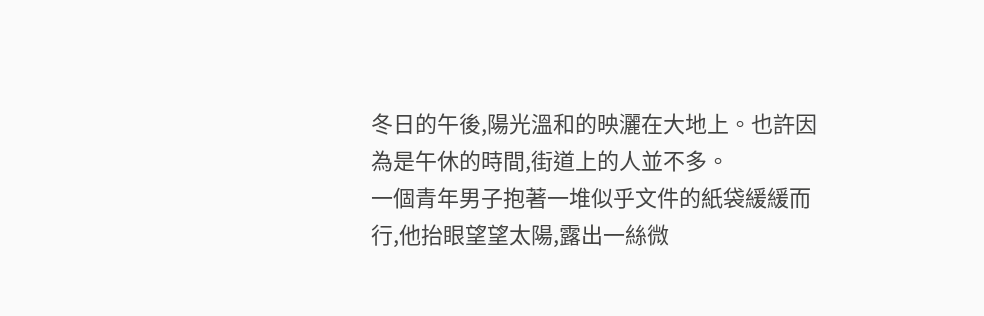冬日的午後,陽光溫和的映灑在大地上。也許因為是午休的時間,街道上的人並不多。
一個青年男子抱著一堆似乎文件的紙袋緩緩而行,他抬眼望望太陽,露出一絲微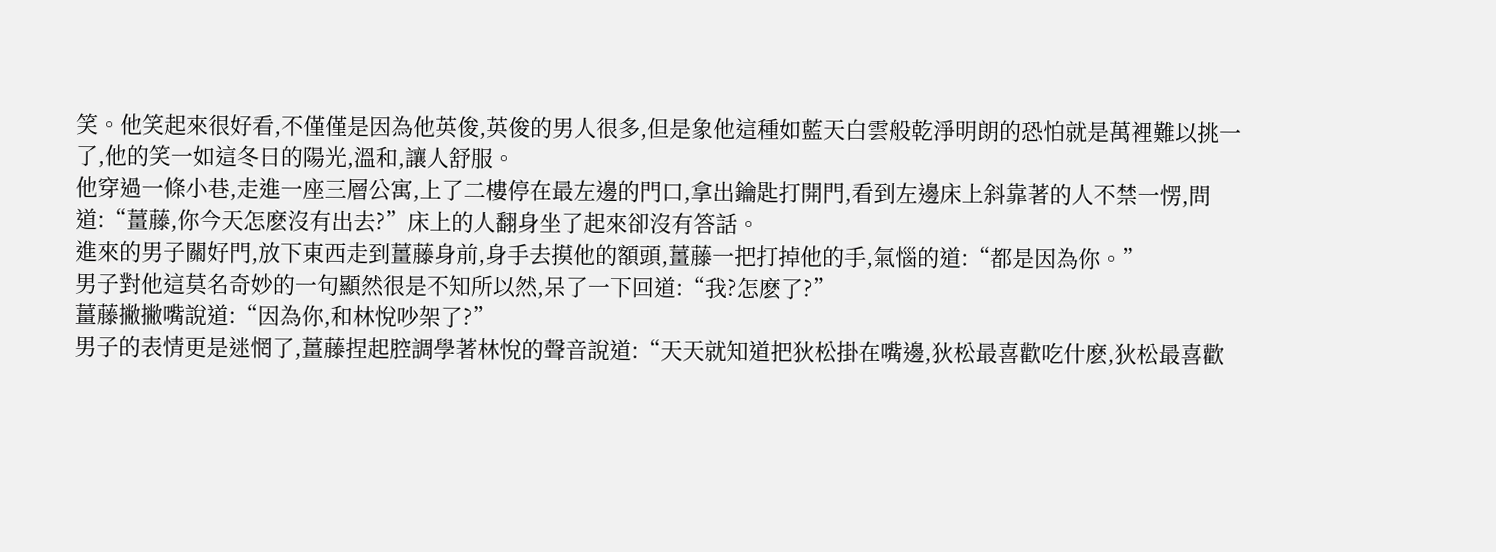笑。他笑起來很好看,不僅僅是因為他英俊,英俊的男人很多,但是象他這種如藍天白雲般乾淨明朗的恐怕就是萬裡難以挑一了,他的笑一如這冬日的陽光,溫和,讓人舒服。
他穿過一條小巷,走進一座三層公寓,上了二樓停在最左邊的門口,拿出鑰匙打開門,看到左邊床上斜靠著的人不禁一愣,問道:“薑藤,你今天怎麽沒有出去?”床上的人翻身坐了起來卻沒有答話。
進來的男子關好門,放下東西走到薑藤身前,身手去摸他的額頭,薑藤一把打掉他的手,氣惱的道:“都是因為你。”
男子對他這莫名奇妙的一句顯然很是不知所以然,呆了一下回道:“我?怎麽了?”
薑藤撇撇嘴說道:“因為你,和林悅吵架了?”
男子的表情更是迷惘了,薑藤捏起腔調學著林悅的聲音說道:“天天就知道把狄松掛在嘴邊,狄松最喜歡吃什麽,狄松最喜歡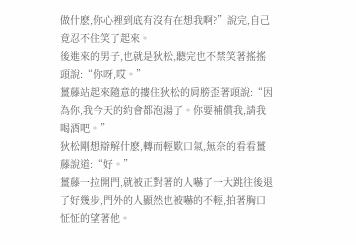做什麽,你心裡到底有沒有在想我啊?”說完,自己竟忍不住笑了起來。
後進來的男子,也就是狄松,聽完也不禁笑著搖搖頭說:“你呀,哎。”
薑藤站起來隨意的摟住狄松的肩膀歪著頭說:“因為你,我今天的約會都泡湯了。你要補償我,請我喝酒吧。”
狄松剛想辯解什麽,轉而輕歎口氣,無奈的看看薑藤說道:“好。”
薑藤一拉開門,就被正對著的人嚇了一大跳往後退了好幾步,門外的人顯然也被嚇的不輕,拍著胸口怔怔的望著他。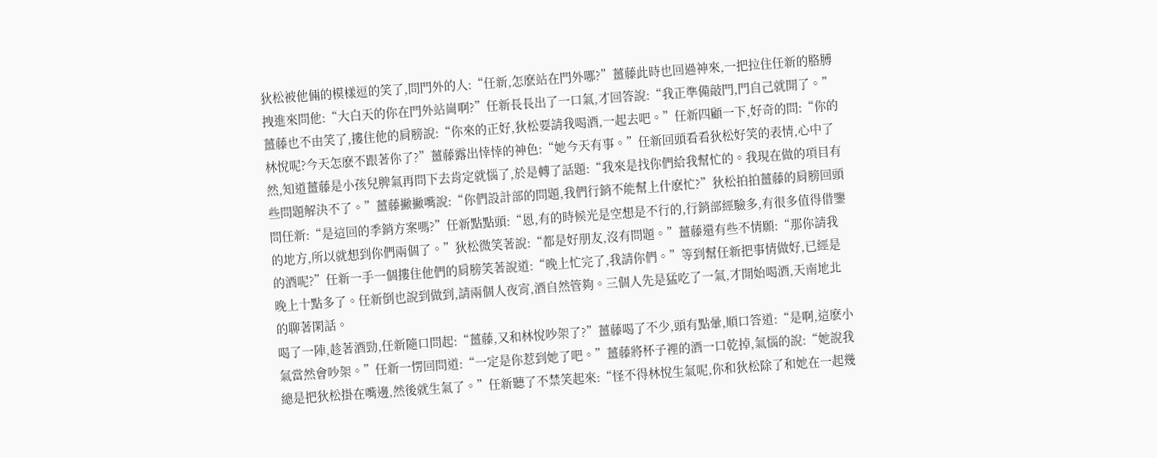狄松被他倆的模樣逗的笑了,問門外的人:“任新,怎麽站在門外哪?”薑藤此時也回過神來,一把拉住任新的胳膊拽進來問他:“大白天的你在門外站崗啊?”任新長長出了一口氣,才回答說:“我正準備敲門,門自己就開了。”薑藤也不由笑了,摟住他的肩膀說:“你來的正好,狄松要請我喝酒,一起去吧。”任新四顧一下,好奇的問:“你的林悅呢?今天怎麽不跟著你了?”薑藤露出悻悻的神色:“她今天有事。”任新回頭看看狄松好笑的表情,心中了然,知道薑藤是小孩兒脾氣再問下去肯定就惱了,於是轉了話題:“我來是找你們給我幫忙的。我現在做的項目有些問題解決不了。”薑藤撇撇嘴說:“你們設計部的問題,我們行銷不能幫上什麽忙?”狄松拍拍薑藤的肩膀回頭問任新:“是這回的季銷方案嗎?”任新點點頭:“恩,有的時候光是空想是不行的,行銷部經驗多,有很多值得借鑒的地方,所以就想到你們兩個了。”狄松微笑著說:“都是好朋友,沒有問題。”薑藤還有些不情願:“那你請我的酒呢?”任新一手一個摟住他們的肩膀笑著說道:“晚上忙完了,我請你們。”等到幫任新把事情做好,已經是晚上十點多了。任新倒也說到做到,請兩個人夜宵,酒自然管夠。三個人先是猛吃了一氣,才開始喝酒,天南地北的聊著閑話。
喝了一陣,趁著酒勁,任新隨口問起:“薑藤,又和林悅吵架了?”薑藤喝了不少,頭有點暈,順口答道:“是啊,這麽小氣當然會吵架。”任新一愣回問道:“一定是你惹到她了吧。”薑藤將杯子裡的酒一口乾掉,氣惱的說:“她說我總是把狄松掛在嘴邊,然後就生氣了。”任新聽了不禁笑起來:“怪不得林悅生氣呢,你和狄松除了和她在一起幾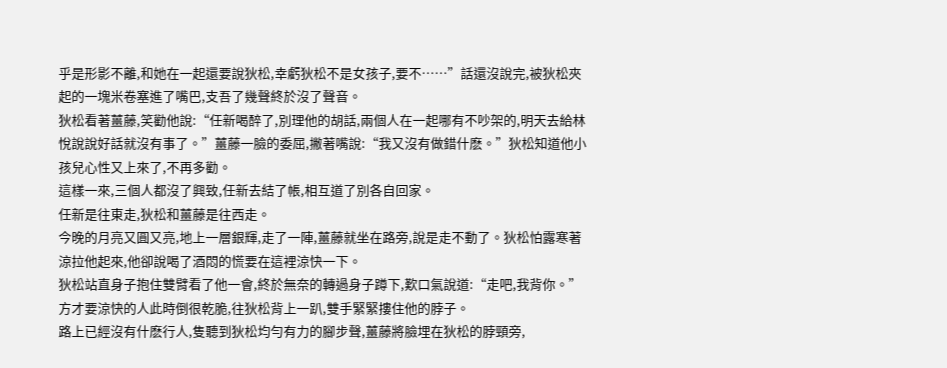乎是形影不離,和她在一起還要說狄松,幸虧狄松不是女孩子,要不……”話還沒說完,被狄松夾起的一塊米卷塞進了嘴巴,支吾了幾聲終於沒了聲音。
狄松看著薑藤,笑勸他說:“任新喝醉了,別理他的胡話,兩個人在一起哪有不吵架的,明天去給林悅說說好話就沒有事了。”薑藤一臉的委屈,撇著嘴說:“我又沒有做錯什麽。”狄松知道他小孩兒心性又上來了,不再多勸。
這樣一來,三個人都沒了興致,任新去結了帳,相互道了別各自回家。
任新是往東走,狄松和薑藤是往西走。
今晚的月亮又圓又亮,地上一層銀輝,走了一陣,薑藤就坐在路旁,說是走不動了。狄松怕露寒著涼拉他起來,他卻說喝了酒悶的慌要在這裡涼快一下。
狄松站直身子抱住雙臂看了他一會,終於無奈的轉過身子蹲下,歎口氣說道:“走吧,我背你。”方才要涼快的人此時倒很乾脆,往狄松背上一趴,雙手緊緊摟住他的脖子。
路上已經沒有什麽行人,隻聽到狄松均勻有力的腳步聲,薑藤將臉埋在狄松的脖頸旁,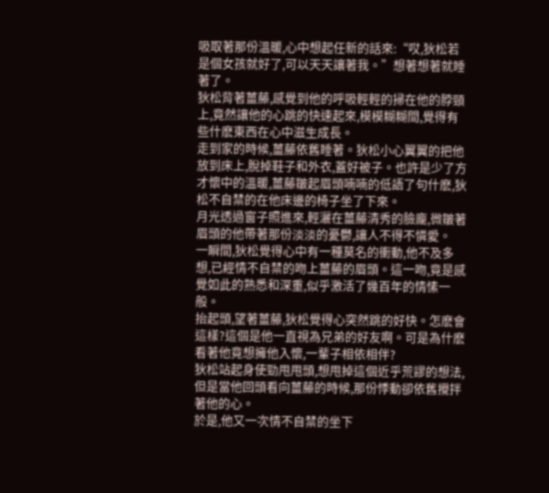吸取著那份溫暖,心中想起任新的話來:“哎,狄松若是個女孩就好了,可以天天讓著我。”想著想著就睡著了。
狄松背著薑藤,感覺到他的呼吸輕輕的掃在他的脖頸上,竟然讓他的心跳的快速起來,模模糊糊間,覺得有些什麽東西在心中滋生成長。
走到家的時候,薑藤依舊睡著。狄松小心翼翼的把他放到床上,脫掉鞋子和外衣,蓋好被子。也許是少了方才懷中的溫暖,薑藤皺起眉頭喃喃的低語了句什麽,狄松不自禁的在他床邊的椅子坐了下來。
月光透過窗子照進來,輕灑在薑藤清秀的臉龐,微皺著眉頭的他帶著那份淡淡的憂鬱,讓人不得不憐愛。
一瞬間,狄松覺得心中有一種莫名的衝動,他不及多想,已經情不自禁的吻上薑藤的眉頭。這一吻,竟是感覺如此的熟悉和深重,似乎激活了幾百年的情愫一般。
抬起頭,望著薑藤,狄松覺得心突然跳的好快。怎麽會這樣?這個是他一直視為兄弟的好友啊。可是為什麽看著他竟想擁他入懷,一輩子相依相伴?
狄松站起身使勁甩甩頭,想甩掉這個近乎荒謬的想法,但是當他回頭看向薑藤的時候,那份悸動卻依舊攪拌著他的心。
於是,他又一次情不自禁的坐下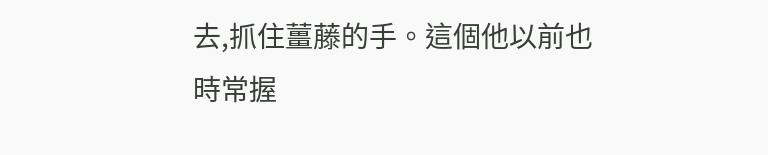去,抓住薑藤的手。這個他以前也時常握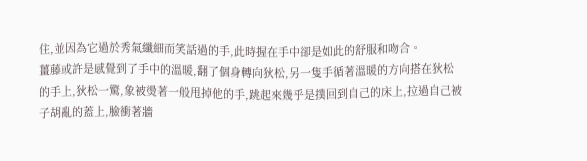住,並因為它過於秀氣纖細而笑話過的手,此時握在手中卻是如此的舒服和吻合。
薑藤或許是感覺到了手中的溫暖,翻了個身轉向狄松,另一隻手循著溫暖的方向搭在狄松的手上,狄松一驚,象被燙著一般甩掉他的手,跳起來幾乎是撲回到自己的床上,拉過自己被子胡亂的蓋上,臉衝著牆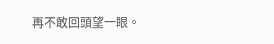再不敢回頭望一眼。